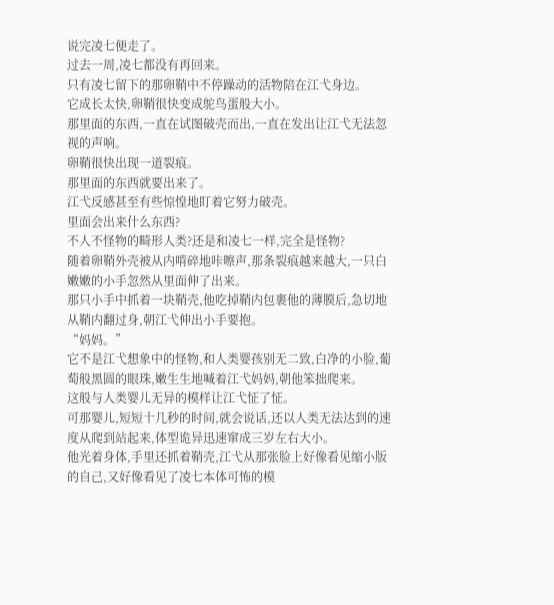说完凌七便走了。
过去一周,凌七都没有再回来。
只有凌七留下的那卵鞘中不停躁动的活物陪在江弋身边。
它成长太快,卵鞘很快变成鸵鸟蛋般大小。
那里面的东西,一直在试图破壳而出,一直在发出让江弋无法忽视的声响。
卵鞘很快出现一道裂痕。
那里面的东西就要出来了。
江弋反感甚至有些惊惶地盯着它努力破壳。
里面会出来什么东西?
不人不怪物的畸形人类?还是和凌七一样,完全是怪物?
随着卵鞘外壳被从内啃碎地咔嚓声,那条裂痕越来越大,一只白嫩嫩的小手忽然从里面伸了出来。
那只小手中抓着一块鞘壳,他吃掉鞘内包裹他的薄膜后,急切地从鞘内翻过身,朝江弋伸出小手要抱。
“妈妈。”
它不是江弋想象中的怪物,和人类婴孩别无二致,白净的小脸,葡萄般黑圆的眼珠,嫩生生地喊着江弋妈妈,朝他笨拙爬来。
这般与人类婴儿无异的模样让江弋怔了怔。
可那婴儿,短短十几秒的时间,就会说话,还以人类无法达到的速度从爬到站起来,体型诡异迅速窜成三岁左右大小。
他光着身体,手里还抓着鞘壳,江弋从那张脸上好像看见缩小版的自己,又好像看见了凌七本体可怖的模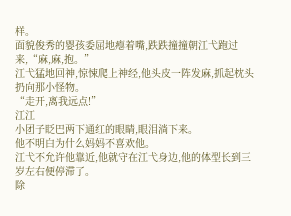样。
面貌俊秀的婴孩委屈地瘪着嘴,跌跌撞撞朝江弋跑过来,“麻,麻,抱。”
江弋猛地回神,惊悚爬上神经,他头皮一阵发麻,抓起枕头扔向那小怪物。
“走开,离我远点!”
江江
小团子眨巴两下通红的眼睛,眼泪淌下来。
他不明白为什么妈妈不喜欢他。
江弋不允许他靠近,他就守在江弋身边,他的体型长到三岁左右便停滞了。
除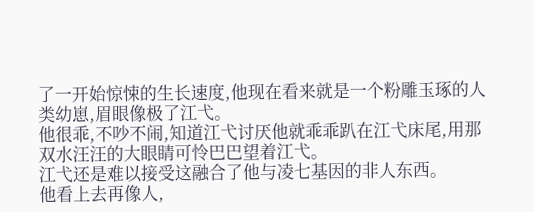了一开始惊悚的生长速度,他现在看来就是一个粉雕玉琢的人类幼崽,眉眼像极了江弋。
他很乖,不吵不闹,知道江弋讨厌他就乖乖趴在江弋床尾,用那双水汪汪的大眼睛可怜巴巴望着江弋。
江弋还是难以接受这融合了他与凌七基因的非人东西。
他看上去再像人,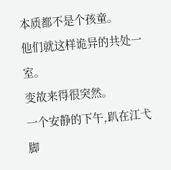本质都不是个孩童。
他们就这样诡异的共处一室。
变故来得很突然。
一个安静的下午,趴在江弋脚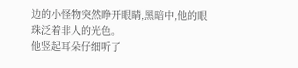边的小怪物突然睁开眼睛,黑暗中,他的眼珠泛着非人的光色。
他竖起耳朵仔细听了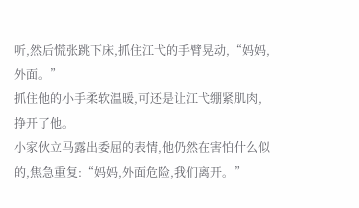听,然后慌张跳下床,抓住江弋的手臂晃动,“妈妈,外面。”
抓住他的小手柔软温暖,可还是让江弋绷紧肌肉,挣开了他。
小家伙立马露出委屈的表情,他仍然在害怕什么似的,焦急重复:“妈妈,外面危险,我们离开。”